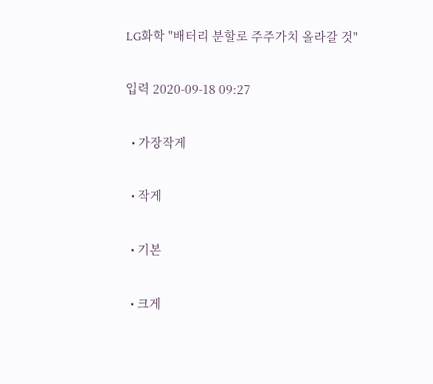LG화학 "배터리 분할로 주주가치 올라갈 것"

입력 2020-09-18 09:27

  • 가장작게

  • 작게

  • 기본

  • 크게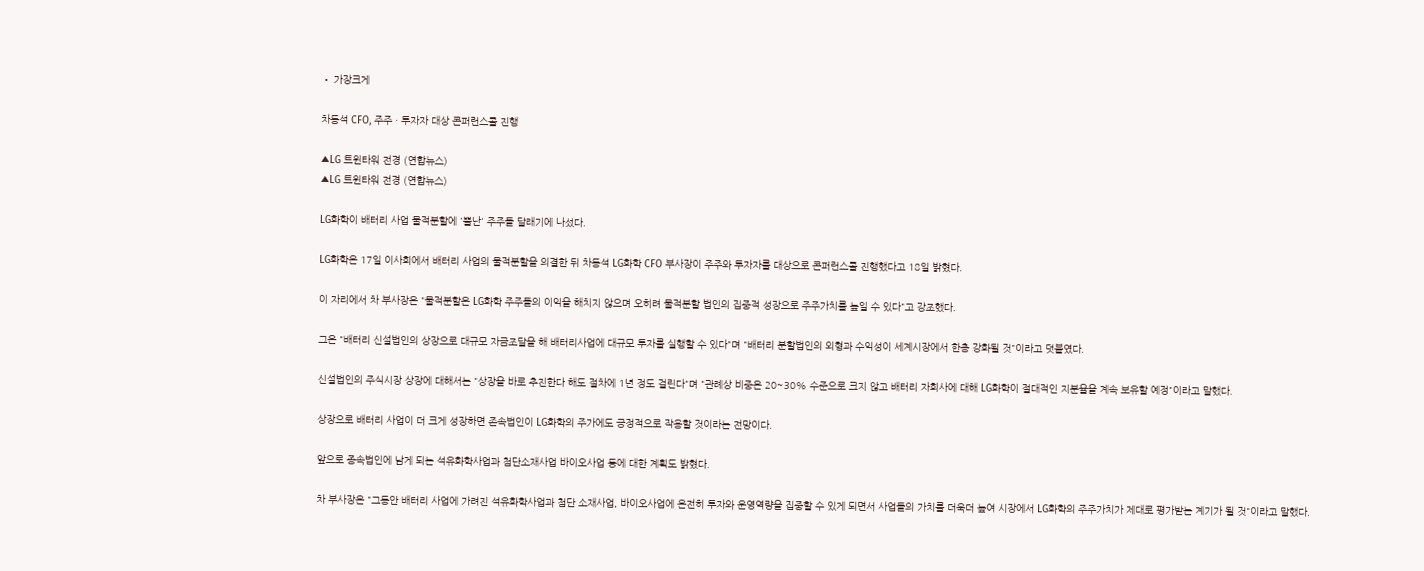• 가장크게

차동석 CFO, 주주ㆍ투자자 대상 콘퍼런스콜 진행

▲LG 트윈타워 전경 (연합뉴스)
▲LG 트윈타워 전경 (연합뉴스)

LG화학이 배터리 사업 물적분할에 '뿔난' 주주들 달래기에 나섰다.

LG화학은 17일 이사회에서 배터리 사업의 물적분할을 의결한 뒤 차동석 LG화학 CFO 부사장이 주주와 투자자를 대상으로 콘퍼런스콜 진행했다고 18일 밝혔다.

이 자리에서 차 부사장은 "물적분할은 LG화학 주주들의 이익을 해치지 않으며 오히려 물적분할 법인의 집중적 성장으로 주주가치를 높일 수 있다"고 강조했다.

그은 "배터리 신설법인의 상장으로 대규모 자금조달을 해 배터리사업에 대규모 투자를 실행할 수 있다"며 "배터리 분할법인의 외형과 수익성이 세계시장에서 한층 강화될 것"이라고 덧붙였다.

신설법인의 주식시장 상장에 대해서는 "상장을 바로 추진한다 해도 절차에 1년 정도 걸린다"며 "관례상 비중은 20~30% 수준으로 크지 않고 배터리 자회사에 대해 LG화학이 절대적인 지분율을 계속 보유할 예정"이라고 말했다.

상장으로 배터리 사업이 더 크게 성장하면 존속법인이 LG화학의 주가에도 긍정적으로 작용할 것이라는 전망이다.

앞으로 종속법인에 남게 되는 석유화학사업과 첨단소재사업 바이오사업 등에 대한 계획도 밝혔다.

차 부사장은 "그동안 배터리 사업에 가려진 석유화학사업과 첨단 소재사업, 바이오사업에 온전히 투자와 운영역량을 집중할 수 있게 되면서 사업들의 가치를 더욱더 높여 시장에서 LG화학의 주주가치가 제대로 평가받는 계기가 될 것"이라고 말했다.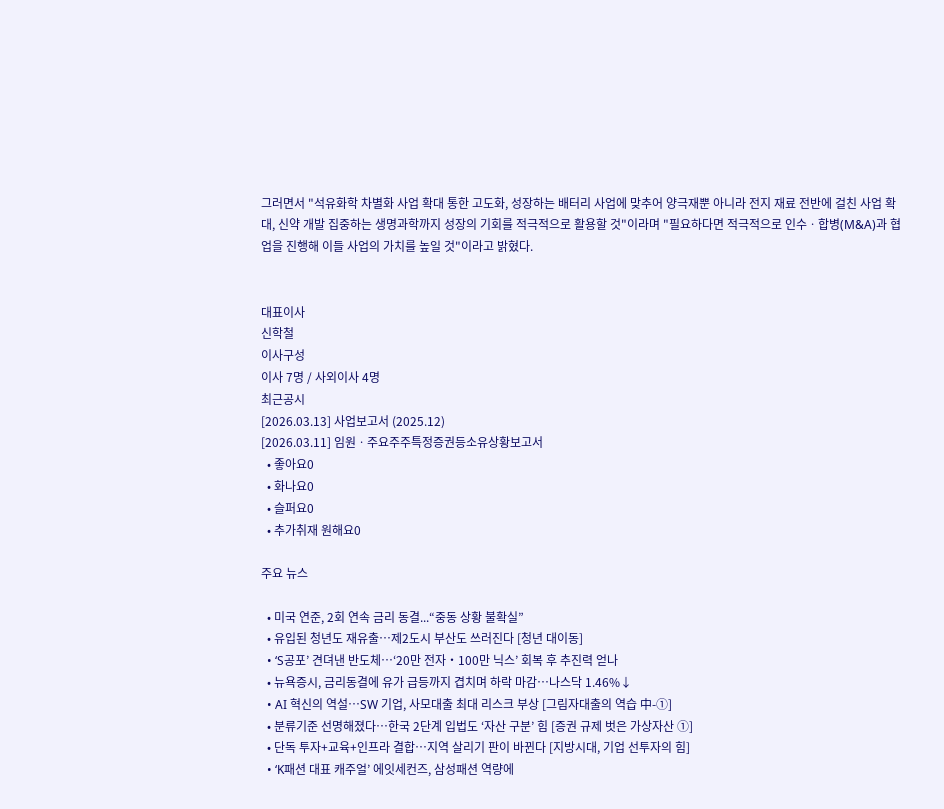그러면서 "석유화학 차별화 사업 확대 통한 고도화, 성장하는 배터리 사업에 맞추어 양극재뿐 아니라 전지 재료 전반에 걸친 사업 확대, 신약 개발 집중하는 생명과학까지 성장의 기회를 적극적으로 활용할 것"이라며 "필요하다면 적극적으로 인수ㆍ합병(M&A)과 협업을 진행해 이들 사업의 가치를 높일 것"이라고 밝혔다.


대표이사
신학철
이사구성
이사 7명 / 사외이사 4명
최근공시
[2026.03.13] 사업보고서 (2025.12)
[2026.03.11] 임원ㆍ주요주주특정증권등소유상황보고서
  • 좋아요0
  • 화나요0
  • 슬퍼요0
  • 추가취재 원해요0

주요 뉴스

  • 미국 연준, 2회 연속 금리 동결...“중동 상황 불확실”
  • 유입된 청년도 재유출…제2도시 부산도 쓰러진다 [청년 대이동]
  • ‘S공포’ 견뎌낸 반도체…‘20만 전자‧100만 닉스’ 회복 후 추진력 얻나
  • 뉴욕증시, 금리동결에 유가 급등까지 겹치며 하락 마감…나스닥 1.46%↓
  • AI 혁신의 역설…SW 기업, 사모대출 최대 리스크 부상 [그림자대출의 역습 中-①]
  • 분류기준 선명해졌다…한국 2단계 입법도 ‘자산 구분’ 힘 [증권 규제 벗은 가상자산 ①]
  • 단독 투자+교육+인프라 결합⋯지역 살리기 판이 바뀐다 [지방시대, 기업 선투자의 힘]
  • ‘K패션 대표 캐주얼’ 에잇세컨즈, 삼성패션 역량에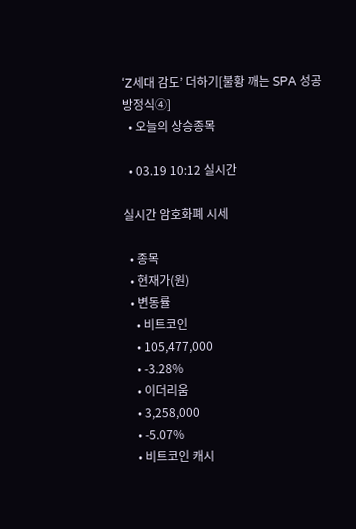‘Z세대 감도’ 더하기[불황 깨는 SPA 성공 방정식④]
  • 오늘의 상승종목

  • 03.19 10:12 실시간

실시간 암호화폐 시세

  • 종목
  • 현재가(원)
  • 변동률
    • 비트코인
    • 105,477,000
    • -3.28%
    • 이더리움
    • 3,258,000
    • -5.07%
    • 비트코인 캐시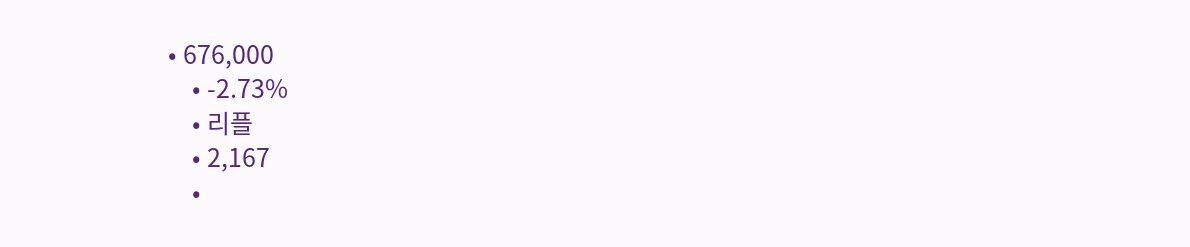• 676,000
    • -2.73%
    • 리플
    • 2,167
    •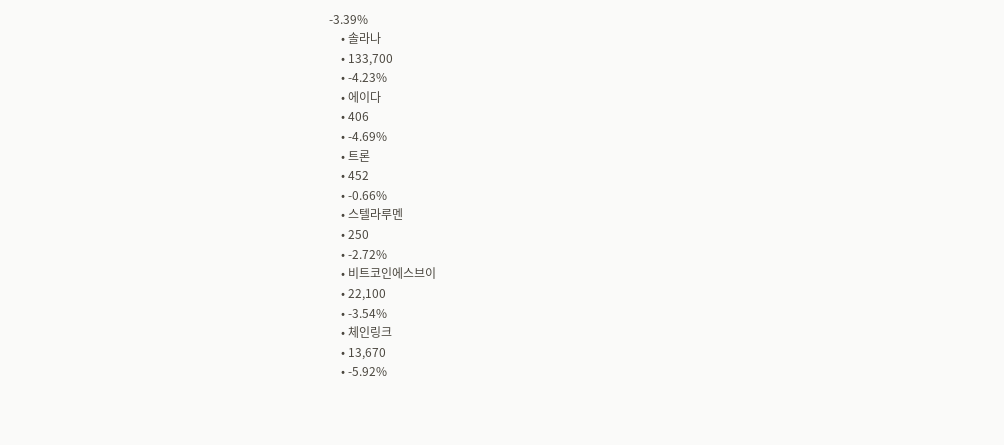-3.39%
    • 솔라나
    • 133,700
    • -4.23%
    • 에이다
    • 406
    • -4.69%
    • 트론
    • 452
    • -0.66%
    • 스텔라루멘
    • 250
    • -2.72%
    • 비트코인에스브이
    • 22,100
    • -3.54%
    • 체인링크
    • 13,670
    • -5.92%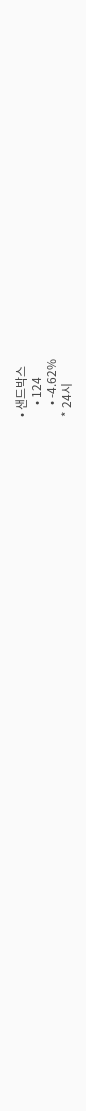• 샌드박스
    • 124
    • -4.62%
* 24시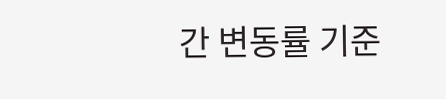간 변동률 기준